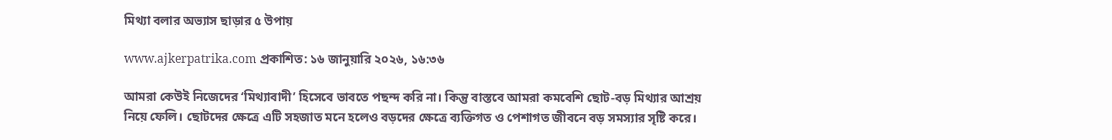মিথ্যা বলার অভ্যাস ছাড়ার ৫ উপায়

www.ajkerpatrika.com প্রকাশিত: ১৬ জানুয়ারি ২০২৬, ১৬:৩৬

আমরা কেউই নিজেদের ‘মিথ্যাবাদী’ হিসেবে ভাবতে পছন্দ করি না। কিন্তু বাস্তবে আমরা কমবেশি ছোট-বড় মিথ্যার আশ্রয় নিয়ে ফেলি। ছোটদের ক্ষেত্রে এটি সহজাত মনে হলেও বড়দের ক্ষেত্রে ব্যক্তিগত ও পেশাগত জীবনে বড় সমস্যার সৃষ্টি করে।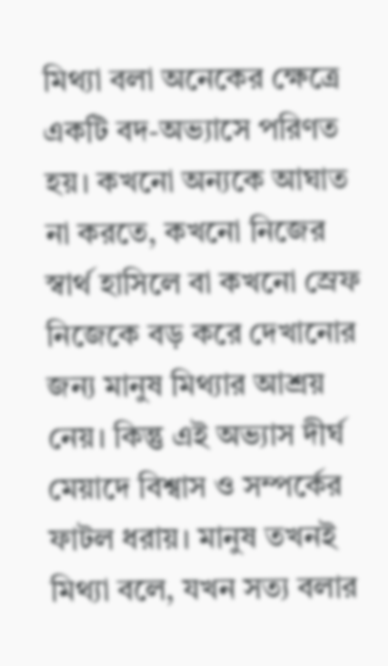মিথ্যা বলা অনেকের ক্ষেত্রে একটি বদ-অভ্যাসে পরিণত হয়। কখনো অন্যকে আঘাত না করতে, কখনো নিজের স্বার্থ হাসিলে বা কখনো স্রেফ নিজেকে বড় করে দেখানোর জন্য মানুষ মিথ্যার আশ্রয় নেয়। কিন্তু এই অভ্যাস দীর্ঘ মেয়াদে বিশ্বাস ও সম্পর্কের ফাটল ধরায়। মানুষ তখনই মিথ্যা বলে, যখন সত্য বলার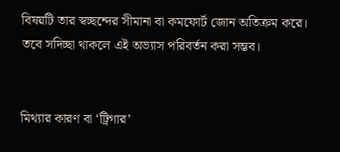বিষয়টি তার স্বচ্ছন্দের সীমানা বা কমফোর্ট জোন অতিক্রম করে। তবে সদিচ্ছা থাকলে এই অভ্যাস পরিবর্তন করা সম্ভব।


মিথ্যার কারণ বা ‘ট্রিগার’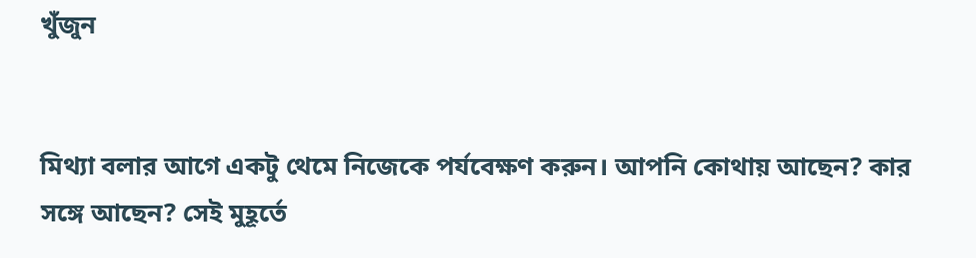খুঁজুন


মিথ্যা বলার আগে একটু থেমে নিজেকে পর্যবেক্ষণ করুন। আপনি কোথায় আছেন? কার সঙ্গে আছেন? সেই মুহূর্তে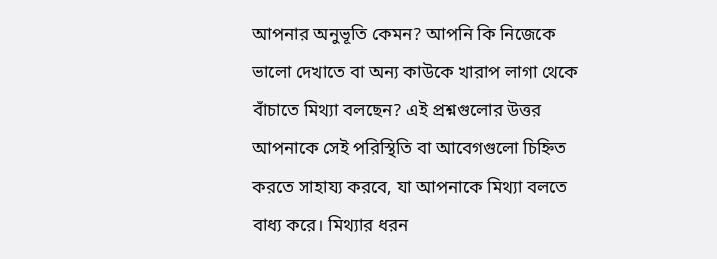আপনার অনুভূতি কেমন? আপনি কি নিজেকে ভালো দেখাতে বা অন্য কাউকে খারাপ লাগা থেকে বাঁচাতে মিথ্যা বলছেন? এই প্রশ্নগুলোর উত্তর আপনাকে সেই পরিস্থিতি বা আবেগগুলো চিহ্নিত করতে সাহায্য করবে, যা আপনাকে মিথ্যা বলতে বাধ্য করে। মিথ্যার ধরন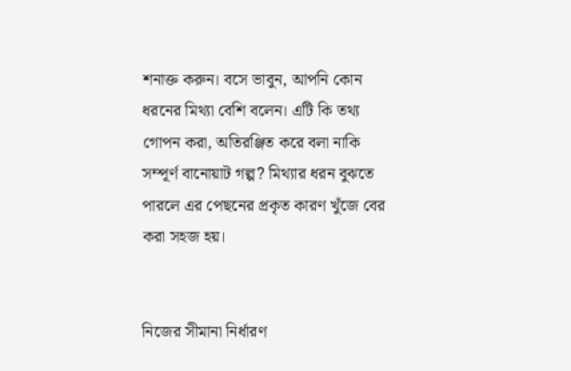শনাক্ত করুন। বসে ভাবুন, আপনি কোন ধরনের মিথ্যা বেশি বলেন। এটি কি তথ্য গোপন করা, অতিরঞ্জিত করে বলা নাকি সম্পূর্ণ বানোয়াট গল্প? মিথ্যার ধরন বুঝতে পারলে এর পেছনের প্রকৃত কারণ খুঁজে বের করা সহজ হয়।


নিজের সীমানা নির্ধারণ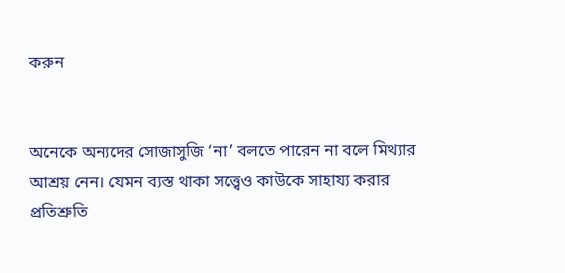করুন


অনেকে অন্যদের সোজাসুজি ‘না’ বলতে পারেন না বলে মিথ্যার আশ্রয় নেন। যেমন ব্যস্ত থাকা সত্ত্বেও কাউকে সাহায্য করার প্রতিশ্রুতি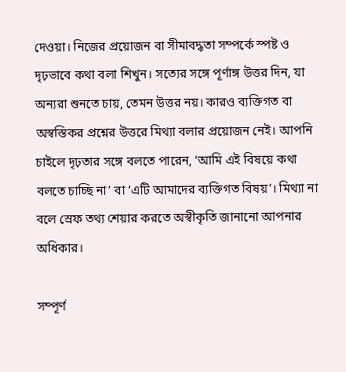দেওয়া। নিজের প্রয়োজন বা সীমাবদ্ধতা সম্পর্কে স্পষ্ট ও দৃঢ়ভাবে কথা বলা শিখুন। সত্যের সঙ্গে পূর্ণাঙ্গ উত্তর দিন, যা অন্যরা শুনতে চায়, তেমন উত্তর নয়। কারও ব্যক্তিগত বা অস্বস্তিকর প্রশ্নের উত্তরে মিথ্যা বলার প্রয়োজন নেই। আপনি চাইলে দৃঢ়তার সঙ্গে বলতে পারেন, ‘আমি এই বিষয়ে কথা বলতে চাচ্ছি না’ বা ‘এটি আমাদের ব্যক্তিগত বিষয়’। মিথ্যা না বলে স্রেফ তথ্য শেয়ার করতে অস্বীকৃতি জানানো আপনার অধিকার।

সম্পূর্ণ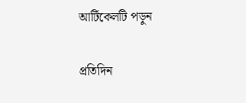আর্টিকেলটি পড়ুন

প্রতিদিন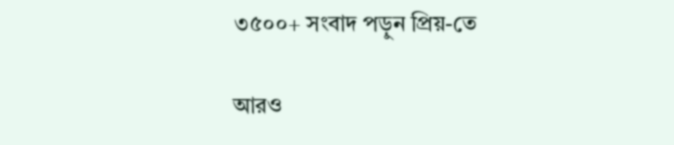৩৫০০+ সংবাদ পড়ুন প্রিয়-তে

আরও